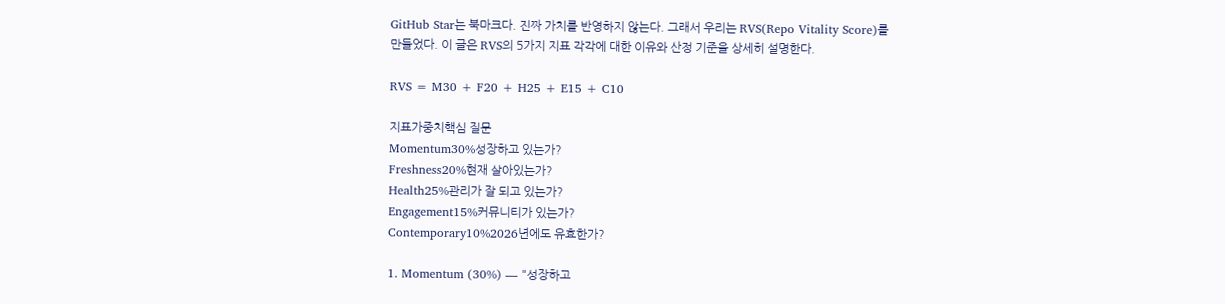GitHub Star는 북마크다. 진짜 가치를 반영하지 않는다. 그래서 우리는 RVS(Repo Vitality Score)를 만들었다. 이 글은 RVS의 5가지 지표 각각에 대한 이유와 산정 기준을 상세히 설명한다.

RVS = M30 + F20 + H25 + E15 + C10

지표가중치핵심 질문
Momentum30%성장하고 있는가?
Freshness20%현재 살아있는가?
Health25%관리가 잘 되고 있는가?
Engagement15%커뮤니티가 있는가?
Contemporary10%2026년에도 유효한가?

1. Momentum (30%) — "성장하고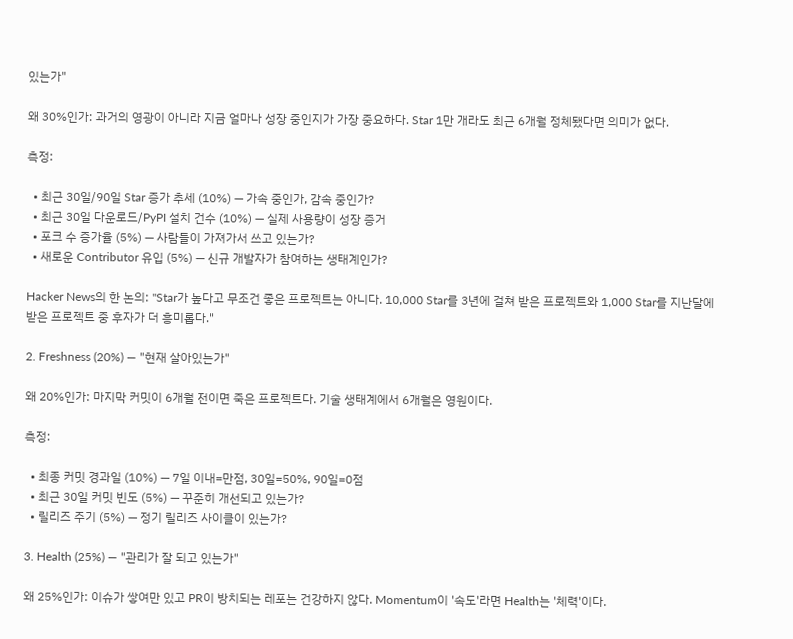있는가"

왜 30%인가: 과거의 영광이 아니라 지금 얼마나 성장 중인지가 가장 중요하다. Star 1만 개라도 최근 6개월 정체됐다면 의미가 없다.

측정:

  • 최근 30일/90일 Star 증가 추세 (10%) — 가속 중인가, 감속 중인가?
  • 최근 30일 다운로드/PyPI 설치 건수 (10%) — 실제 사용량이 성장 증거
  • 포크 수 증가율 (5%) — 사람들이 가져가서 쓰고 있는가?
  • 새로운 Contributor 유입 (5%) — 신규 개발자가 참여하는 생태계인가?

Hacker News의 한 논의: "Star가 높다고 무조건 좋은 프로젝트는 아니다. 10,000 Star를 3년에 걸쳐 받은 프로젝트와 1,000 Star를 지난달에 받은 프로젝트 중 후자가 더 흥미롭다."

2. Freshness (20%) — "현재 살아있는가"

왜 20%인가: 마지막 커밋이 6개월 전이면 죽은 프로젝트다. 기술 생태계에서 6개월은 영원이다.

측정:

  • 최종 커밋 경과일 (10%) — 7일 이내=만점, 30일=50%, 90일=0점
  • 최근 30일 커밋 빈도 (5%) — 꾸준히 개선되고 있는가?
  • 릴리즈 주기 (5%) — 정기 릴리즈 사이클이 있는가?

3. Health (25%) — "관리가 잘 되고 있는가"

왜 25%인가: 이슈가 쌓여만 있고 PR이 방치되는 레포는 건강하지 않다. Momentum이 '속도'라면 Health는 '체력'이다.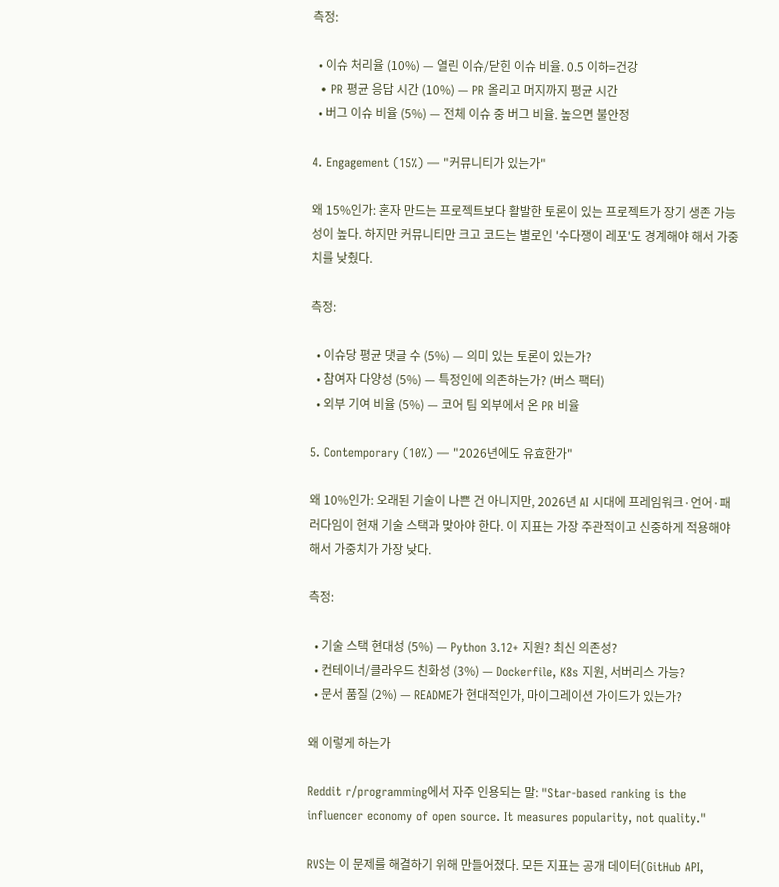측정:

  • 이슈 처리율 (10%) — 열린 이슈/닫힌 이슈 비율. 0.5 이하=건강
  • PR 평균 응답 시간 (10%) — PR 올리고 머지까지 평균 시간
  • 버그 이슈 비율 (5%) — 전체 이슈 중 버그 비율. 높으면 불안정

4. Engagement (15%) — "커뮤니티가 있는가"

왜 15%인가: 혼자 만드는 프로젝트보다 활발한 토론이 있는 프로젝트가 장기 생존 가능성이 높다. 하지만 커뮤니티만 크고 코드는 별로인 '수다쟁이 레포'도 경계해야 해서 가중치를 낮췄다.

측정:

  • 이슈당 평균 댓글 수 (5%) — 의미 있는 토론이 있는가?
  • 참여자 다양성 (5%) — 특정인에 의존하는가? (버스 팩터)
  • 외부 기여 비율 (5%) — 코어 팀 외부에서 온 PR 비율

5. Contemporary (10%) — "2026년에도 유효한가"

왜 10%인가: 오래된 기술이 나쁜 건 아니지만, 2026년 AI 시대에 프레임워크·언어·패러다임이 현재 기술 스택과 맞아야 한다. 이 지표는 가장 주관적이고 신중하게 적용해야 해서 가중치가 가장 낮다.

측정:

  • 기술 스택 현대성 (5%) — Python 3.12+ 지원? 최신 의존성?
  • 컨테이너/클라우드 친화성 (3%) — Dockerfile, K8s 지원, 서버리스 가능?
  • 문서 품질 (2%) — README가 현대적인가, 마이그레이션 가이드가 있는가?

왜 이렇게 하는가

Reddit r/programming에서 자주 인용되는 말: "Star-based ranking is the influencer economy of open source. It measures popularity, not quality."

RVS는 이 문제를 해결하기 위해 만들어졌다. 모든 지표는 공개 데이터(GitHub API,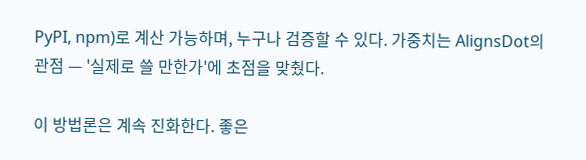PyPI, npm)로 계산 가능하며, 누구나 검증할 수 있다. 가중치는 AlignsDot의 관점 — '실제로 쓸 만한가'에 초점을 맞췄다.

이 방법론은 계속 진화한다. 좋은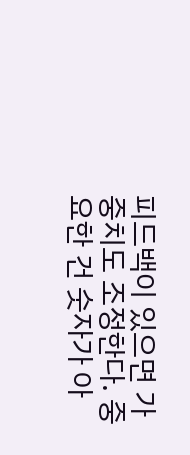피드백이 있으면 가중치도 조정한다. 중요한 건 숫자가 아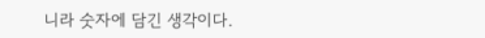니라 숫자에 담긴 생각이다.